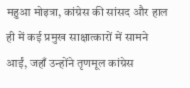महुआ मोइत्रा, कांग्रेस की सांसद और हाल ही में कई प्रमुख साक्षात्कारों में सामने आईं, जहाँ उन्होंने तृणमूल कांग्रेस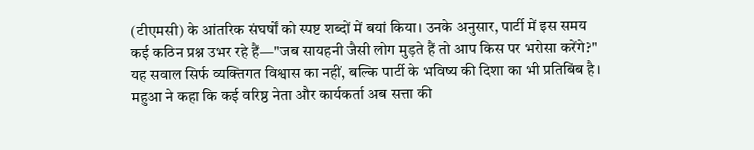(टीएमसी) के आंतरिक संघर्षों को स्पष्ट शब्दों में बयां किया। उनके अनुसार, पार्टी में इस समय कई कठिन प्रश्न उभर रहे हैं—"जब सायहनी जैसी लोग मुड़ते हैं तो आप किस पर भरोसा करेंगे?" यह सवाल सिर्फ व्यक्तिगत विश्वास का नहीं, बल्कि पार्टी के भविष्य की दिशा का भी प्रतिबिंब है। महुआ ने कहा कि कई वरिष्ठ नेता और कार्यकर्ता अब सत्ता की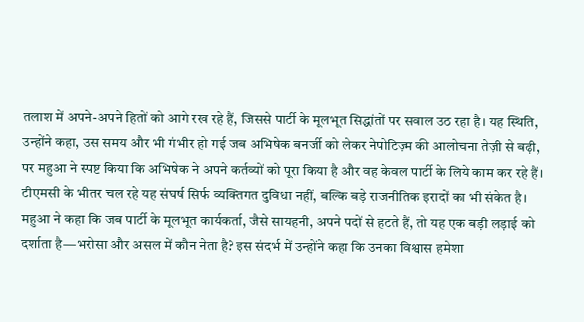तलाश में अपने-अपने हितों को आगे रख रहे हैं, जिससे पार्टी के मूलभूत सिद्धांतों पर सवाल उठ रहा है। यह स्थिति, उन्होंने कहा, उस समय और भी गंभीर हो गई जब अभिषेक बनर्जी को लेकर नेपोटिज़्म की आलोचना तेज़ी से बढ़ी, पर महुआ ने स्पष्ट किया कि अभिषेक ने अपने कर्तव्यों को पूरा किया है और वह केवल पार्टी के लिये काम कर रहे हैं। टीएमसी के भीतर चल रहे यह संघर्ष सिर्फ व्यक्तिगत दुविधा नहीं, बल्कि बड़े राजनीतिक इरादों का भी संकेत है। महुआ ने कहा कि जब पार्टी के मूलभूत कार्यकर्ता, जैसे सायहनी, अपने पदों से हटते हैं, तो यह एक बड़ी लड़ाई को दर्शाता है—भरोसा और असल में कौन नेता है? इस संदर्भ में उन्होंने कहा कि उनका विश्वास हमेशा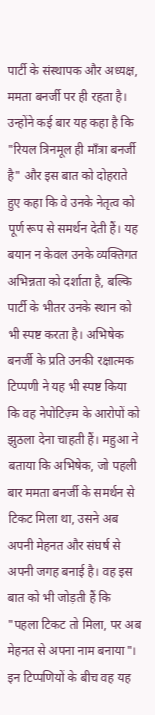पार्टी के संस्थापक और अध्यक्ष, ममता बनर्जी पर ही रहता है। उन्होंने कई बार यह कहा है कि "रियल त्रिनमूल ही माँत्रा बनर्जी है" और इस बात को दोहराते हुए कहा कि वे उनके नेतृत्व को पूर्ण रूप से समर्थन देती हैं। यह बयान न केवल उनके व्यक्तिगत अभिन्नता को दर्शाता है, बल्कि पार्टी के भीतर उनके स्थान को भी स्पष्ट करता है। अभिषेक बनर्जी के प्रति उनकी रक्षात्मक टिप्पणी ने यह भी स्पष्ट किया कि वह नेपोटिज़्म के आरोपों को झुठला देना चाहती हैं। महुआ ने बताया कि अभिषेक, जो पहली बार ममता बनर्जी के समर्थन से टिकट मिला था, उसने अब अपनी मेहनत और संघर्ष से अपनी जगह बनाई है। वह इस बात को भी जोड़ती हैं कि "पहला टिकट तो मिला, पर अब मेहनत से अपना नाम बनाया"। इन टिप्पणियों के बीच वह यह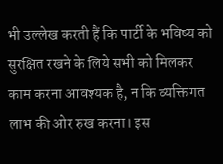भी उल्लेख करती हैं कि पार्टी के भविष्य को सुरक्षित रखने के लिये सभी को मिलकर काम करना आवश्यक है, न कि व्यक्तिगत लाभ की ओर रुख करना। इस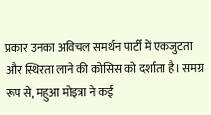प्रकार उनका अविचल समर्थन पार्टी में एकजुटता और स्थिरता लाने की कोसिस को दर्शाता है। समग्र रूप से, महुआ मोइत्रा ने कई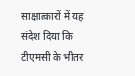साक्षात्कारों में यह संदेश दिया कि टीएमसी के भीतर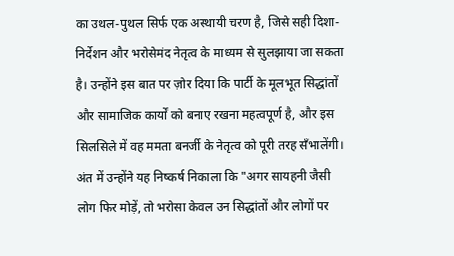का उथल-पुथल सिर्फ एक अस्थायी चरण है, जिसे सही दिशा-निर्देशन और भरोसेमंद नेतृत्व के माध्यम से सुलझाया जा सकता है। उन्होंने इस बात पर ज़ोर दिया कि पार्टी के मूलभूत सिद्धांतों और सामाजिक कार्यों को बनाए रखना महत्वपूर्ण है, और इस सिलसिले में वह ममता बनर्जी के नेतृत्व को पूरी तरह सँभालेंगी। अंत में उन्होंने यह निष्कर्ष निकाला कि "अगर सायहनी जैसी लोग फिर मोड़ें, तो भरोसा केवल उन सिद्धांतों और लोगों पर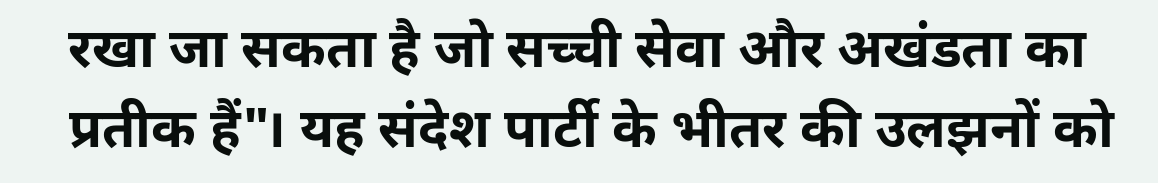रखा जा सकता है जो सच्ची सेवा और अखंडता का प्रतीक हैं"। यह संदेश पार्टी के भीतर की उलझनों को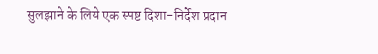सुलझाने के लिये एक स्पष्ट दिशा-निर्देश प्रदान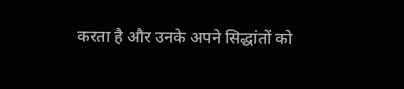करता है और उनके अपने सिद्धांतों को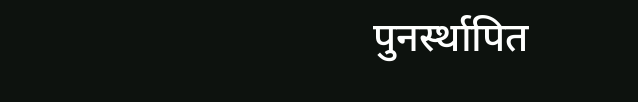पुनर्स्थापित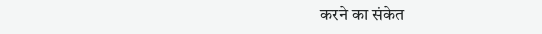करने का संकेत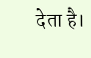देता है।